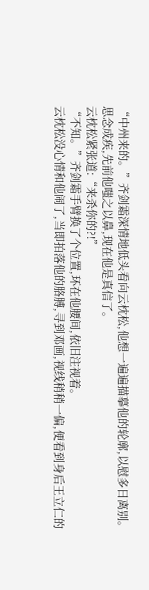“中州来的。”齐剑霜深情地低头看向云枕松,他想一遍遍描摹他的轮廓,以慰多日离别。
思念成疾,先前他嗤之以鼻,现在他是真信了。
云枕松紧张道:“来杀你的?!”
“不知。”齐剑霜手臂换了个位置,环在他腰间,依旧注视着。
云枕松没心情和他闹了,当即拍落他的胳膊,寻到邓画,视线稍稍一偏,便看到身后王立仁的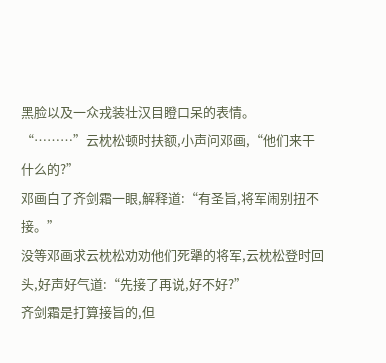黑脸以及一众戎装壮汉目瞪口呆的表情。
“………”云枕松顿时扶额,小声问邓画,“他们来干什么的?”
邓画白了齐剑霜一眼,解释道:“有圣旨,将军闹别扭不接。”
没等邓画求云枕松劝劝他们死犟的将军,云枕松登时回头,好声好气道:“先接了再说,好不好?”
齐剑霜是打算接旨的,但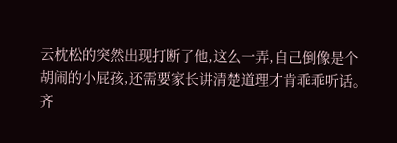云枕松的突然出现打断了他,这么一弄,自己倒像是个胡闹的小屁孩,还需要家长讲清楚道理才肯乖乖听话。
齐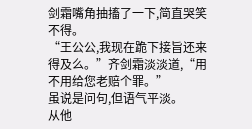剑霜嘴角抽搐了一下,简直哭笑不得。
“王公公,我现在跪下接旨还来得及么。”齐剑霜淡淡道,“用不用给您老赔个罪。”
虽说是问句,但语气平淡。
从他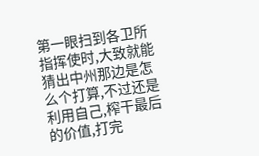第一眼扫到各卫所指挥使时,大致就能猜出中州那边是怎么个打算,不过还是利用自己,榨干最后的价值,打完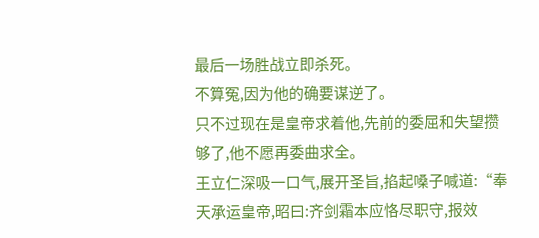最后一场胜战立即杀死。
不算冤,因为他的确要谋逆了。
只不过现在是皇帝求着他,先前的委屈和失望攒够了,他不愿再委曲求全。
王立仁深吸一口气,展开圣旨,掐起嗓子喊道:“奉天承运皇帝,昭曰:齐剑霜本应恪尽职守,报效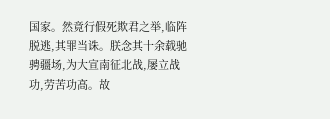国家。然竟行假死欺君之举,临阵脱逃,其罪当诛。朕念其十余载驰骋疆场,为大宣南征北战,屡立战功,劳苦功高。故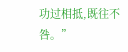功过相抵,既往不咎。”